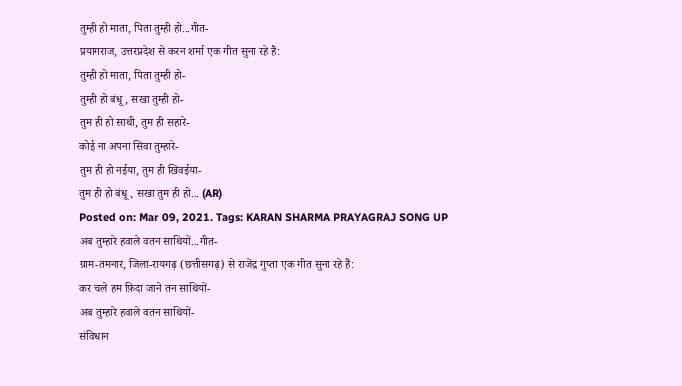तुम्ही हो माता, पिता तुम्ही हो...गीत-
प्रयागराज, उत्तरप्रदेश से करन शर्मा एक गीत सुना रहे हैं:
तुम्ही हो माता, पिता तुम्ही हो-
तुम्ही हो बंधू, सखा तुम्ही हो-
तुम ही हो साथी, तुम ही सहारे-
कोई ना अपना सिवा तुम्हारे-
तुम ही हो नईया, तुम ही खिवईया-
तुम ही हो बंधू, सखा तुम ही हो... (AR)
Posted on: Mar 09, 2021. Tags: KARAN SHARMA PRAYAGRAJ SONG UP
अब तुम्हारे हवाले वतन साथियों...गीत-
ग्राम-तमनार, जिला-रायगढ़ (छत्तीसगढ़) से राजेंद्र गुप्ता एक गीत सुना रहे हैं:
कर चले हम फ़िदा जाने तन साथियों-
अब तुम्हारे हवाले वतन साथियों-
संविधान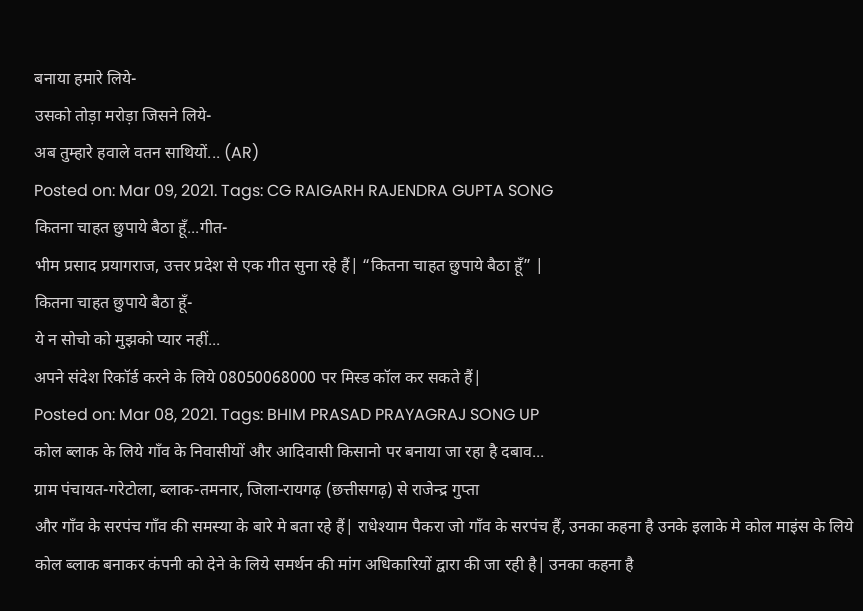बनाया हमारे लिये-
उसको तोड़ा मरोड़ा जिसने लिये-
अब तुम्हारे हवाले वतन साथियों... (AR)
Posted on: Mar 09, 2021. Tags: CG RAIGARH RAJENDRA GUPTA SONG
कितना चाहत छुपाये बैठा हूँ...गीत-
भीम प्रसाद प्रयागराज, उत्तर प्रदेश से एक गीत सुना रहे हैं| “कितना चाहत छुपाये बैठा हूँ” |
कितना चाहत छुपाये बैठा हूँ-
ये न सोचो को मुझको प्यार नहीं...
अपने संदेश रिकॉर्ड करने के लिये 08050068000 पर मिस्ड कॉल कर सकते हैं|
Posted on: Mar 08, 2021. Tags: BHIM PRASAD PRAYAGRAJ SONG UP
कोल ब्लाक के लिये गाँव के निवासीयों और आदिवासी किसानो पर बनाया जा रहा है दबाव...
ग्राम पंचायत-गरेटोला, ब्लाक-तमनार, जिला-रायगढ़ (छत्तीसगढ़) से राजेन्द्र गुप्ता
और गाँव के सरपंच गाँव की समस्या के बारे मे बता रहे हैं| राधेश्याम पैकरा जो गाँव के सरपंच हैं, उनका कहना है उनके इलाके मे कोल माइंस के लिये कोल ब्लाक बनाकर कंपनी को देने के लिये समर्थन की मांग अधिकारियों द्वारा की जा रही है| उनका कहना है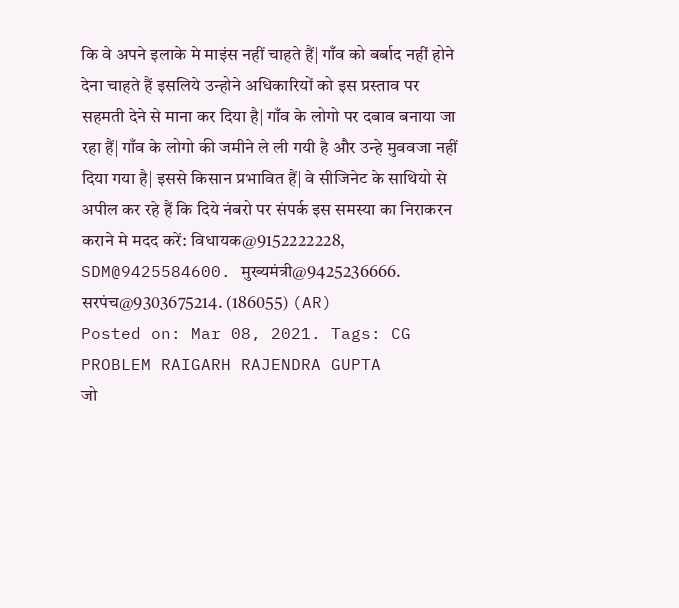कि वे अपने इलाके मे माइंस नहीं चाहते हैं| गाँव को बर्बाद नहीं होने देना चाहते हैं इसलिये उन्होने अधिकारियों को इस प्रस्ताव पर सहमती देने से माना कर दिया है| गाँव के लोगो पर दबाव बनाया जा रहा हैं| गाँव के लोगो की जमीने ले ली गयी है और उन्हे मुववजा नहीं दिया गया है| इससे किसान प्रभावित हैं| वे सीजिनेट के साथियो से अपील कर रहे हैं कि दिये नंबरो पर संपर्क इस समस्या का निराकरन कराने मे मदद करें: विधायक@9152222228, SDM@9425584600. मुख्यमंत्री@9425236666. सरपंच@9303675214. (186055) (AR)
Posted on: Mar 08, 2021. Tags: CG PROBLEM RAIGARH RAJENDRA GUPTA
जो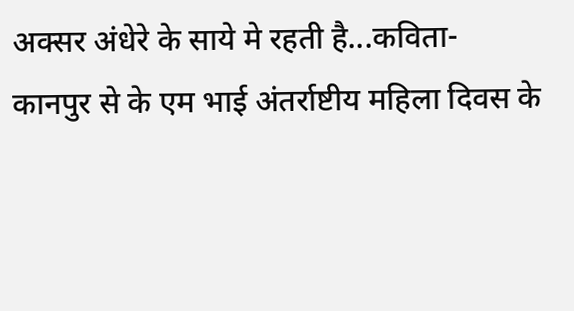अक्सर अंधेरे के साये मे रहती है...कविता-
कानपुर से के एम भाई अंतर्राष्टीय महिला दिवस के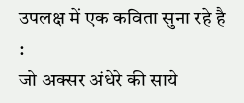उपलक्ष में एक कविता सुना रहे है :
जो अक्सर अंधेरे की साये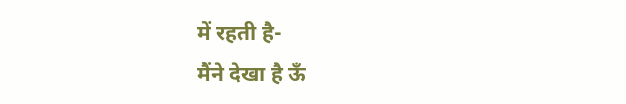में रहती है-
मैंने देखा है ऊँ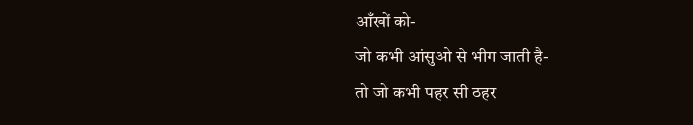आँखों को-
जो कभी आंसुओ से भीग जाती है-
तो जो कभी पहर सी ठहर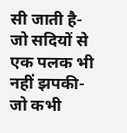सी जाती है-
जो सदियों से एक पलक भी नहीं झपकी-
जो कभी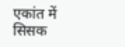एकांत में सिसक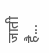जाती है...